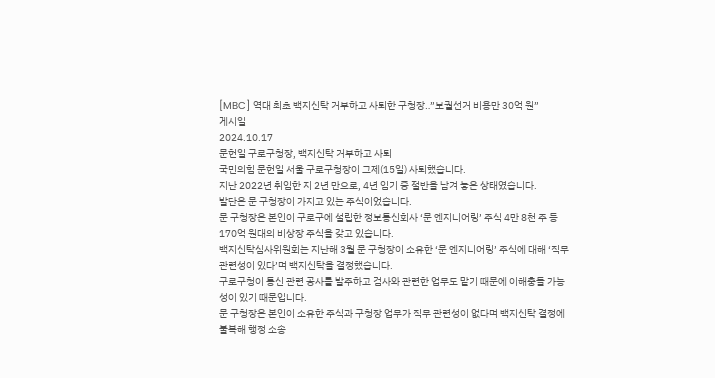[MBC] 역대 최초 백지신탁 거부하고 사퇴한 구청장‥”보궐선거 비용만 30억 원”
게시일
2024.10.17
문헌일 구로구청장, 백지신탁 거부하고 사퇴
국민의힘 문헌일 서울 구로구청장이 그제(15일) 사퇴했습니다.
지난 2022년 취임한 지 2년 만으로, 4년 임기 중 절반을 남겨 놓은 상태였습니다.
발단은 문 구청장이 가지고 있는 주식이었습니다.
문 구청장은 본인이 구로구에 설립한 정보통신회사 ‘문 엔지니어링’ 주식 4만 8천 주 등 170억 원대의 비상장 주식을 갖고 있습니다.
백지신탁심사위원회는 지난해 3월 문 구청장이 소유한 ‘문 엔지니어링’ 주식에 대해 ‘직무 관련성이 있다’며 백지신탁을 결정했습니다.
구로구청이 통신 관련 공사를 발주하고 검사와 관련한 업무도 맡기 때문에 이해충돌 가능성이 있기 때문입니다.
문 구청장은 본인이 소유한 주식과 구청장 업무가 직무 관련성이 없다며 백지신탁 결정에 불복해 행정 소송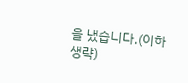을 냈습니다.(이하 생략)